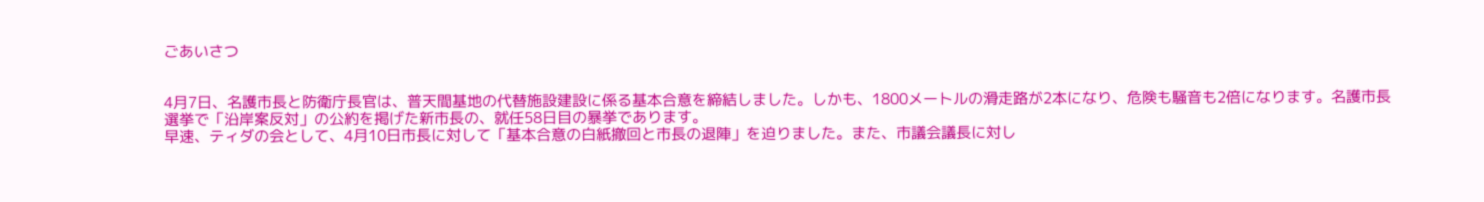ごあいさつ


4月7日、名護市長と防衛庁長官は、普天間基地の代替施設建設に係る基本合意を締結しました。しかも、1800メートルの滑走路が2本になり、危険も騒音も2倍になります。名護市長選挙で「沿岸案反対」の公約を掲げた新市長の、就任58日目の暴挙であります。
早速、ティダの会として、4月10日市長に対して「基本合意の白紙撤回と市長の退陣」を迫りました。また、市議会議長に対し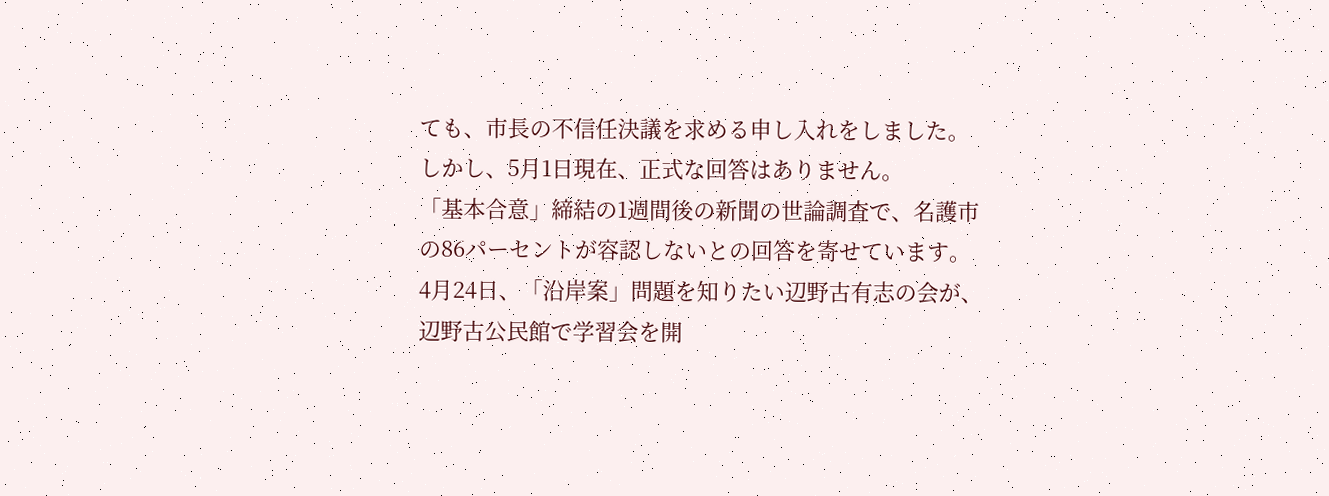ても、市長の不信任決議を求める申し入れをしました。しかし、5月1日現在、正式な回答はありません。
「基本合意」締結の1週間後の新聞の世論調査で、名護市の86パーセントが容認しないとの回答を寄せています。
4月24日、「沿岸案」問題を知りたい辺野古有志の会が、辺野古公民館で学習会を開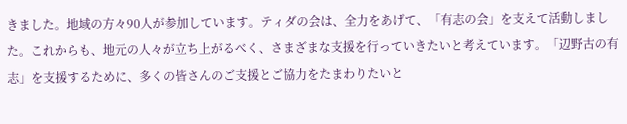きました。地域の方々90人が参加しています。ティダの会は、全力をあげて、「有志の会」を支えて活動しました。これからも、地元の人々が立ち上がるべく、さまざまな支援を行っていきたいと考えています。「辺野古の有志」を支援するために、多くの皆さんのご支援とご協力をたまわりたいと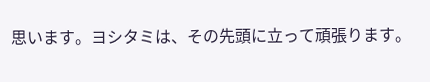思います。ヨシタミは、その先頭に立って頑張ります。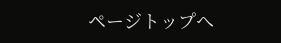ページトップへ